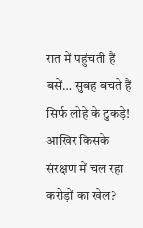रात में पहुंचती हैं बसें… सुबह बचते हैं सिर्फ लोहे के टुकड़े! आखिर किसके संरक्षण में चल रहा करोड़ों का खेल?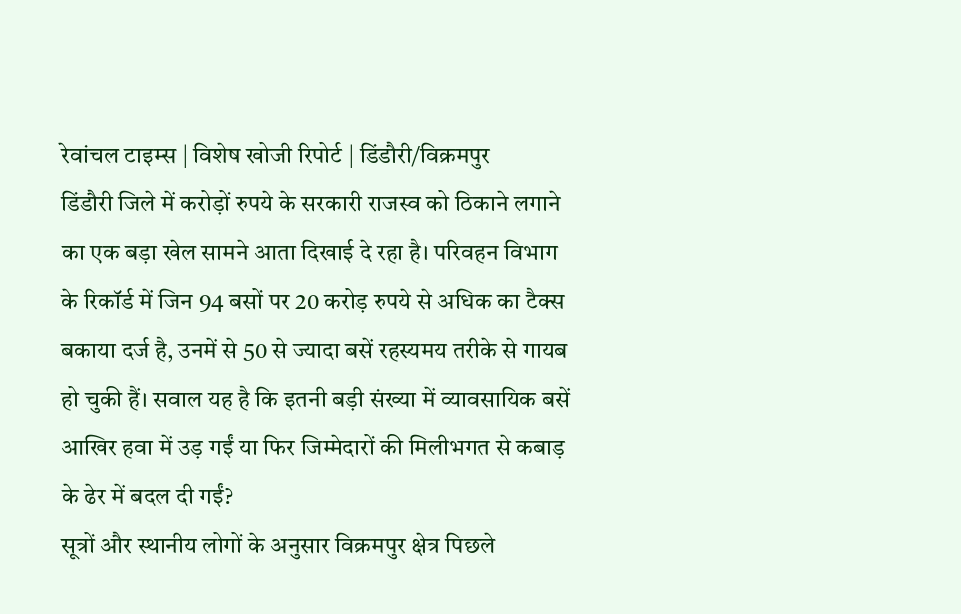रेवांचल टाइम्स | विशेष खोजी रिपोर्ट | डिंडौरी/विक्रमपुर
डिंडौरी जिले में करोड़ों रुपये के सरकारी राजस्व को ठिकाने लगाने का एक बड़ा खेल सामने आता दिखाई दे रहा है। परिवहन विभाग के रिकॉर्ड में जिन 94 बसों पर 20 करोड़ रुपये से अधिक का टैक्स बकाया दर्ज है, उनमें से 50 से ज्यादा बसें रहस्यमय तरीके से गायब हो चुकी हैं। सवाल यह है कि इतनी बड़ी संख्या में व्यावसायिक बसें आखिर हवा में उड़ गईं या फिर जिम्मेदारों की मिलीभगत से कबाड़ के ढेर में बदल दी गईं?
सूत्रों और स्थानीय लोगों के अनुसार विक्रमपुर क्षेत्र पिछले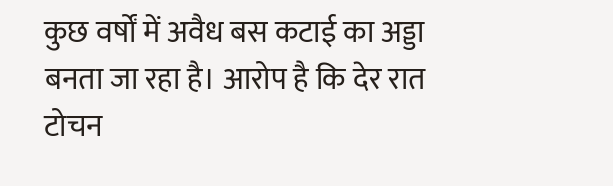कुछ वर्षों में अवैध बस कटाई का अड्डा बनता जा रहा है। आरोप है कि देर रात टोचन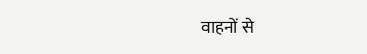वाहनों से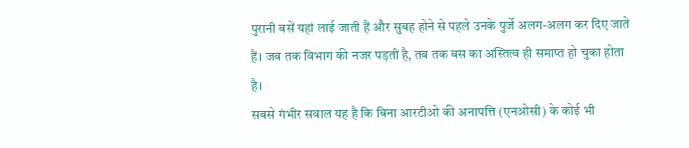पुरानी बसें यहां लाई जाती हैं और सुबह होने से पहले उनके पुर्जे अलग-अलग कर दिए जाते हैं। जब तक विभाग की नजर पड़ती है, तब तक बस का अस्तित्व ही समाप्त हो चुका होता है।
सबसे गंभीर सवाल यह है कि बिना आरटीओ की अनापत्ति (एनओसी) के कोई भी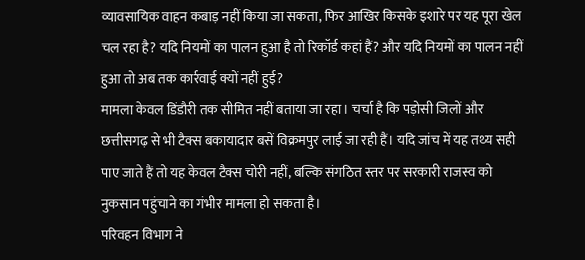व्यावसायिक वाहन कबाड़ नहीं किया जा सकता, फिर आखिर किसके इशारे पर यह पूरा खेल चल रहा है? यदि नियमों का पालन हुआ है तो रिकॉर्ड कहां हैं? और यदि नियमों का पालन नहीं हुआ तो अब तक कार्रवाई क्यों नहीं हुई?
मामला केवल डिंडौरी तक सीमित नहीं बताया जा रहा। चर्चा है कि पड़ोसी जिलों और छत्तीसगढ़ से भी टैक्स बकायादार बसें विक्रमपुर लाई जा रही हैं। यदि जांच में यह तथ्य सही पाए जाते हैं तो यह केवल टैक्स चोरी नहीं, बल्कि संगठित स्तर पर सरकारी राजस्व को नुकसान पहुंचाने का गंभीर मामला हो सकता है।
परिवहन विभाग ने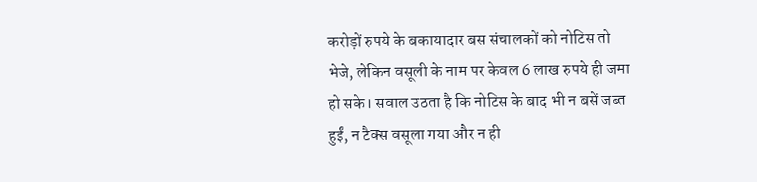करोड़ों रुपये के बकायादार बस संचालकों को नोटिस तो भेजे, लेकिन वसूली के नाम पर केवल 6 लाख रुपये ही जमा हो सके। सवाल उठता है कि नोटिस के बाद भी न बसें जब्त हुईं, न टैक्स वसूला गया और न ही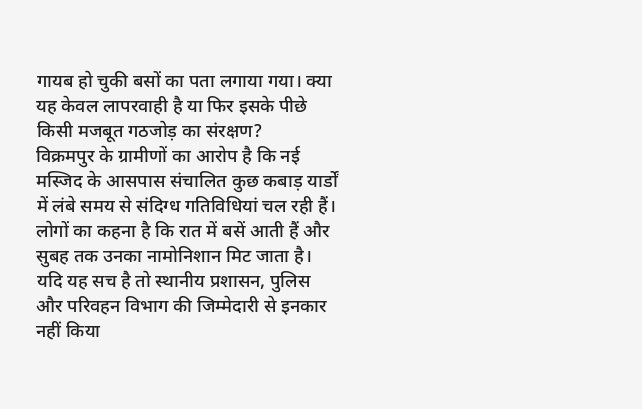गायब हो चुकी बसों का पता लगाया गया। क्या यह केवल लापरवाही है या फिर इसके पीछे किसी मजबूत गठजोड़ का संरक्षण?
विक्रमपुर के ग्रामीणों का आरोप है कि नई मस्जिद के आसपास संचालित कुछ कबाड़ यार्डों में लंबे समय से संदिग्ध गतिविधियां चल रही हैं। लोगों का कहना है कि रात में बसें आती हैं और सुबह तक उनका नामोनिशान मिट जाता है। यदि यह सच है तो स्थानीय प्रशासन, पुलिस और परिवहन विभाग की जिम्मेदारी से इनकार नहीं किया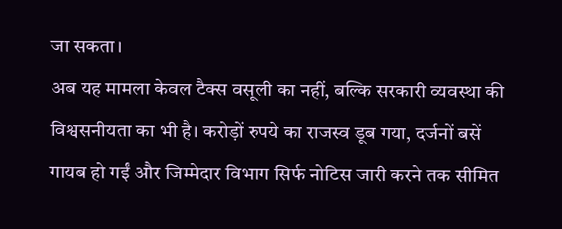जा सकता।
अब यह मामला केवल टैक्स वसूली का नहीं, बल्कि सरकारी व्यवस्था की विश्वसनीयता का भी है। करोड़ों रुपये का राजस्व डूब गया, दर्जनों बसें गायब हो गईं और जिम्मेदार विभाग सिर्फ नोटिस जारी करने तक सीमित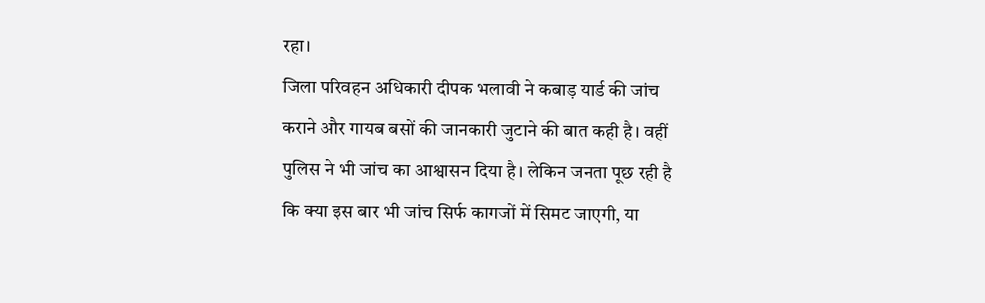रहा।
जिला परिवहन अधिकारी दीपक भलावी ने कबाड़ यार्ड की जांच कराने और गायब बसों की जानकारी जुटाने की बात कही है। वहीं पुलिस ने भी जांच का आश्वासन दिया है। लेकिन जनता पूछ रही है कि क्या इस बार भी जांच सिर्फ कागजों में सिमट जाएगी, या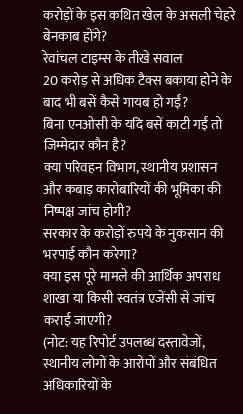करोड़ों के इस कथित खेल के असली चेहरे बेनकाब होंगे?
रेवांचल टाइम्स के तीखे सवाल
20 करोड़ से अधिक टैक्स बकाया होने के बाद भी बसें कैसे गायब हो गईं?
बिना एनओसी के यदि बसें काटी गईं तो जिम्मेदार कौन है?
क्या परिवहन विभाग, स्थानीय प्रशासन और कबाड़ कारोबारियों की भूमिका की निष्पक्ष जांच होगी?
सरकार के करोड़ों रुपये के नुकसान की भरपाई कौन करेगा?
क्या इस पूरे मामले की आर्थिक अपराध शाखा या किसी स्वतंत्र एजेंसी से जांच कराई जाएगी?
(नोट: यह रिपोर्ट उपलब्ध दस्तावेजों, स्थानीय लोगों के आरोपों और संबंधित अधिकारियों के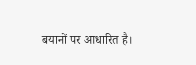बयानों पर आधारित है।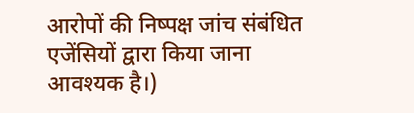आरोपों की निष्पक्ष जांच संबंधित एजेंसियों द्वारा किया जाना आवश्यक है।)